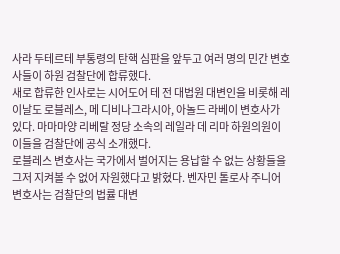사라 두테르테 부통령의 탄핵 심판을 앞두고 여러 명의 민간 변호사들이 하원 검찰단에 합류했다.
새로 합류한 인사로는 시어도어 테 전 대법원 대변인을 비롯해 레이날도 로블레스, 메 디비나그라시아, 아놀드 라베이 변호사가 있다. 마마마양 리베랄 정당 소속의 레일라 데 리마 하원의원이 이들을 검찰단에 공식 소개했다.
로블레스 변호사는 국가에서 벌어지는 용납할 수 없는 상황들을 그저 지켜볼 수 없어 자원했다고 밝혔다. 벤자민 톨로사 주니어 변호사는 검찰단의 법률 대변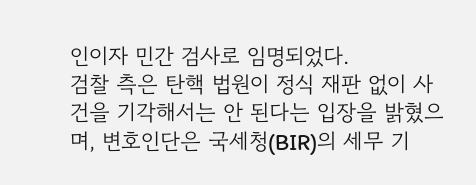인이자 민간 검사로 임명되었다.
검찰 측은 탄핵 법원이 정식 재판 없이 사건을 기각해서는 안 된다는 입장을 밝혔으며, 변호인단은 국세청(BIR)의 세무 기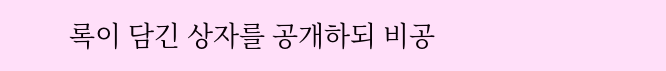록이 담긴 상자를 공개하되 비공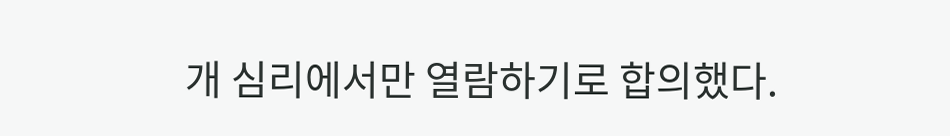개 심리에서만 열람하기로 합의했다.